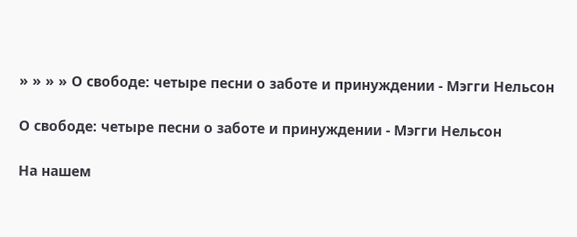» » » » О свободе: четыре песни о заботе и принуждении - Мэгги Нельсон

О свободе: четыре песни о заботе и принуждении - Мэгги Нельсон

На нашем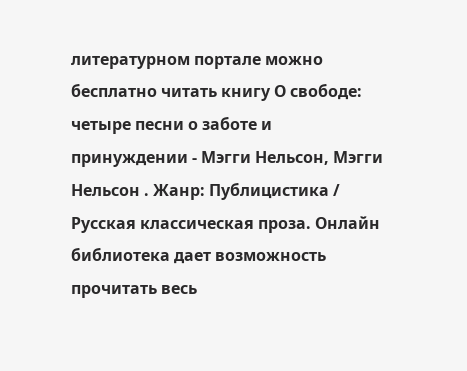литературном портале можно бесплатно читать книгу О свободе: четыре песни о заботе и принуждении - Мэгги Нельсон, Мэгги Нельсон . Жанр: Публицистика / Русская классическая проза. Онлайн библиотека дает возможность прочитать весь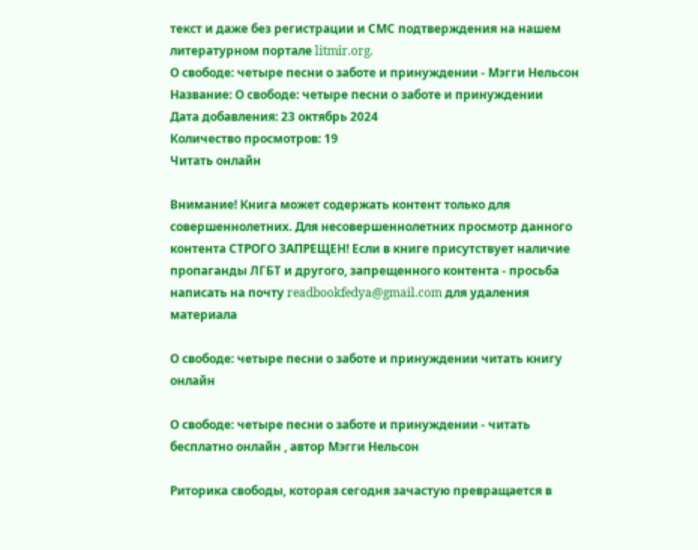текст и даже без регистрации и СМС подтверждения на нашем литературном портале litmir.org.
О свободе: четыре песни о заботе и принуждении - Мэгги Нельсон
Название: О свободе: четыре песни о заботе и принуждении
Дата добавления: 23 октябрь 2024
Количество просмотров: 19
Читать онлайн

Внимание! Книга может содержать контент только для совершеннолетних. Для несовершеннолетних просмотр данного контента СТРОГО ЗАПРЕЩЕН! Если в книге присутствует наличие пропаганды ЛГБТ и другого, запрещенного контента - просьба написать на почту readbookfedya@gmail.com для удаления материала

О свободе: четыре песни о заботе и принуждении читать книгу онлайн

О свободе: четыре песни о заботе и принуждении - читать бесплатно онлайн , автор Мэгги Нельсон

Риторика свободы, которая сегодня зачастую превращается в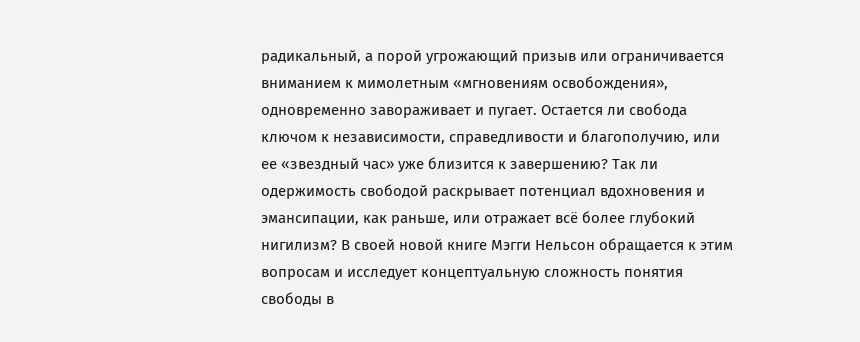радикальный, а порой угрожающий призыв или ограничивается вниманием к мимолетным «мгновениям освобождения», одновременно завораживает и пугает. Остается ли свобода ключом к независимости, справедливости и благополучию, или ее «звездный час» уже близится к завершению? Так ли одержимость свободой раскрывает потенциал вдохновения и эмансипации, как раньше, или отражает всё более глубокий нигилизм? В своей новой книге Мэгги Нельсон обращается к этим вопросам и исследует концептуальную сложность понятия свободы в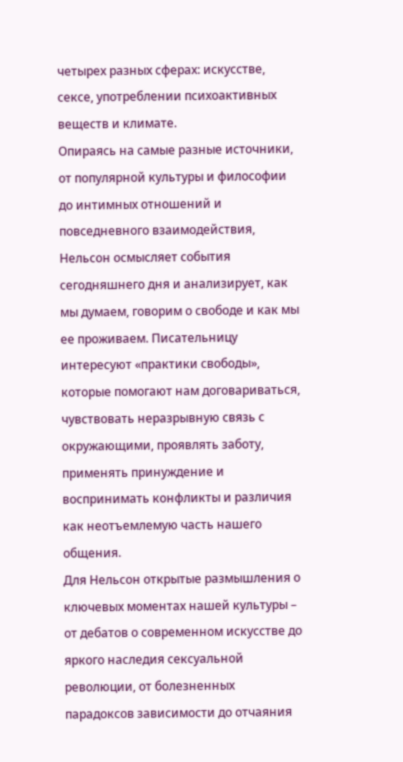четырех разных сферах: искусстве, сексе, употреблении психоактивных веществ и климате.
Опираясь на самые разные источники, от популярной культуры и философии до интимных отношений и повседневного взаимодействия, Нельсон осмысляет события сегодняшнего дня и анализирует, как мы думаем, говорим о свободе и как мы ее проживаем. Писательницу интересуют «практики свободы», которые помогают нам договариваться, чувствовать неразрывную связь с окружающими, проявлять заботу, применять принуждение и воспринимать конфликты и различия как неотъемлемую часть нашего общения.
Для Нельсон открытые размышления о ключевых моментах нашей культуры – от дебатов о современном искусстве до яркого наследия сексуальной революции, от болезненных парадоксов зависимости до отчаяния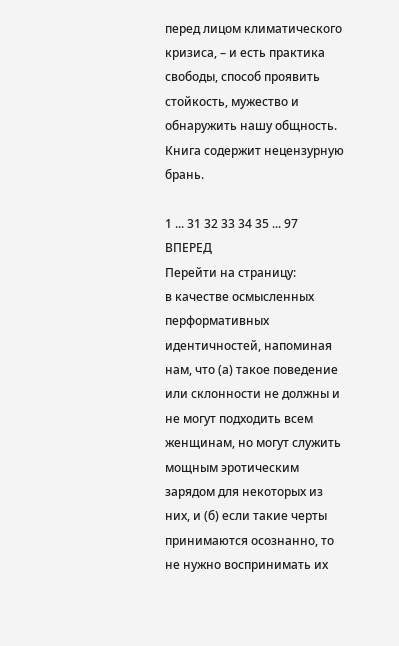перед лицом климатического кризиса, – и есть практика свободы, способ проявить стойкость, мужество и обнаружить нашу общность.
Книга содержит нецензурную брань.

1 ... 31 32 33 34 35 ... 97 ВПЕРЕД
Перейти на страницу:
в качестве осмысленных перформативных идентичностей, напоминая нам, что (а) такое поведение или склонности не должны и не могут подходить всем женщинам, но могут служить мощным эротическим зарядом для некоторых из них, и (б) если такие черты принимаются осознанно, то не нужно воспринимать их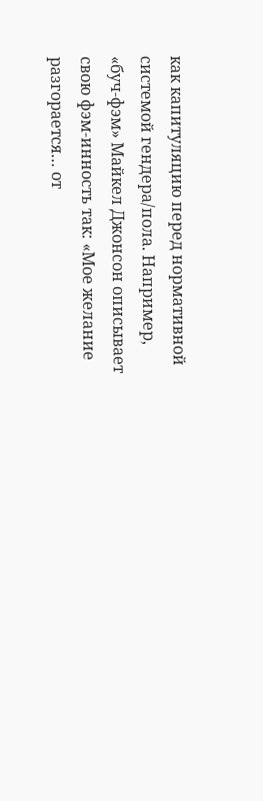как капитуляцию перед нормативной системой гендера/пола. Например, «буч-фэм» Майкел Джонсон описывает свою фэм-инность так: «Мое желание разгорается… от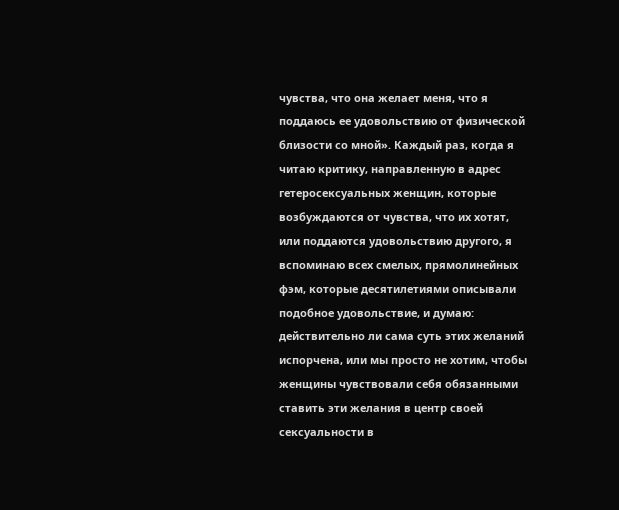чувства, что она желает меня, что я поддаюсь ее удовольствию от физической близости со мной». Каждый раз, когда я читаю критику, направленную в адрес гетеросексуальных женщин, которые возбуждаются от чувства, что их хотят, или поддаются удовольствию другого, я вспоминаю всех смелых, прямолинейных фэм, которые десятилетиями описывали подобное удовольствие, и думаю: действительно ли сама суть этих желаний испорчена, или мы просто не хотим, чтобы женщины чувствовали себя обязанными ставить эти желания в центр своей сексуальности в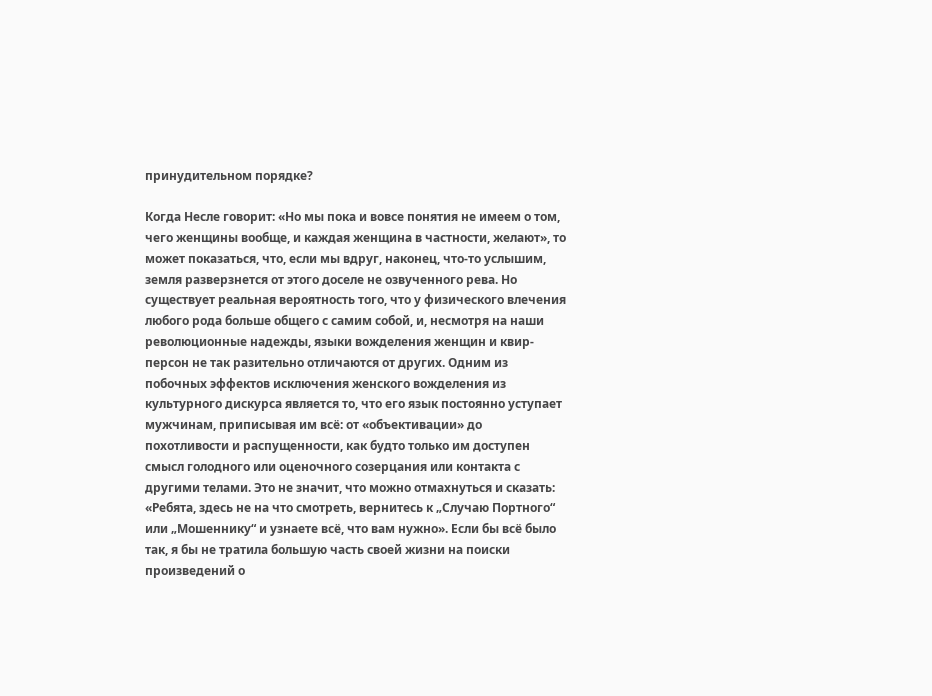принудительном порядке?

Когда Несле говорит: «Но мы пока и вовсе понятия не имеем о том, чего женщины вообще, и каждая женщина в частности, желают», то может показаться, что, если мы вдруг, наконец, что-то услышим, земля разверзнется от этого доселе не озвученного рева. Но существует реальная вероятность того, что у физического влечения любого рода больше общего с самим собой, и, несмотря на наши революционные надежды, языки вожделения женщин и квир-персон не так разительно отличаются от других. Одним из побочных эффектов исключения женского вожделения из культурного дискурса является то, что его язык постоянно уступает мужчинам, приписывая им всё: от «объективации» до похотливости и распущенности, как будто только им доступен смысл голодного или оценочного созерцания или контакта с другими телами. Это не значит, что можно отмахнуться и сказать: «Ребята, здесь не на что смотреть, вернитесь к „Случаю Портного“ или „Мошеннику“ и узнаете всё, что вам нужно». Если бы всё было так, я бы не тратила большую часть своей жизни на поиски произведений о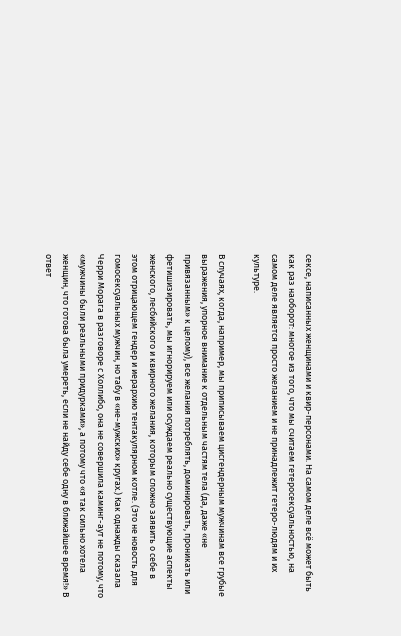сексе, написанных женщинами и квир-персонами. На самом деле всё может быть как раз наоборот: многое из того, что мы считаем гетеросексуальностью, на самом деле является просто желанием и не принадлежит гетеро-людям и их культуре.

В случаях, когда, например, мы приписываем цисгендерным мужчинам все грубые выражения, упорное внимание к отдельным частям тела (да, даже «не привязанным» к целому), все желания потреблять, доминировать, проникать или фетишизировать, мы игнорируем или осуждаем реально существующие аспекты женского, лесбийского и квирного желания, которым сложно заявить о себе в этом отрицающем гендер и иерархию тентакулярном котле. (Это не новость для гомосексуальных мужчин, но табу в «не-мужских» кругах.) Как однажды сказала Черри Морага в разговоре с Холлибо, она не совершила каминг-аут не потому, что «мужчины были реальными придурками», а потому что «я так сильно хотела женщин, что готова была умереть, если не найду себе одну в ближайшее время!» В ответ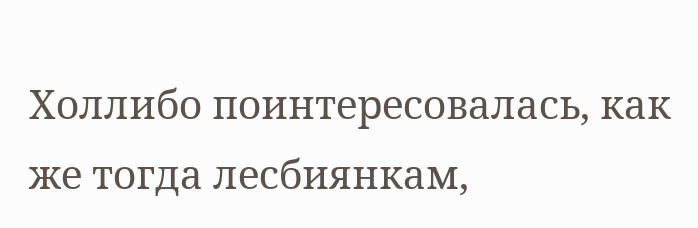Холлибо поинтересовалась, как же тогда лесбиянкам,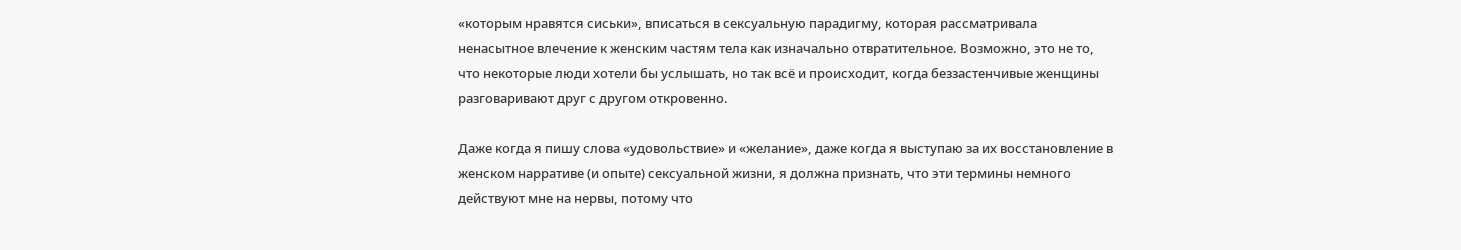«которым нравятся сиськи», вписаться в сексуальную парадигму, которая рассматривала ненасытное влечение к женским частям тела как изначально отвратительное. Возможно, это не то, что некоторые люди хотели бы услышать, но так всё и происходит, когда беззастенчивые женщины разговаривают друг с другом откровенно.

Даже когда я пишу слова «удовольствие» и «желание», даже когда я выступаю за их восстановление в женском нарративе (и опыте) сексуальной жизни, я должна признать, что эти термины немного действуют мне на нервы, потому что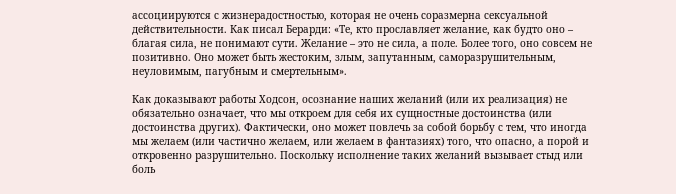ассоциируются с жизнерадостностью, которая не очень соразмерна сексуальной действительности. Как писал Берарди: «Те, кто прославляет желание, как будто оно – благая сила, не понимают сути. Желание – это не сила, а поле. Более того, оно совсем не позитивно. Оно может быть жестоким, злым, запутанным, саморазрушительным, неуловимым, пагубным и смертельным».

Как доказывают работы Ходсон, осознание наших желаний (или их реализация) не обязательно означает, что мы откроем для себя их сущностные достоинства (или достоинства других). Фактически, оно может повлечь за собой борьбу с тем, что иногда мы желаем (или частично желаем, или желаем в фантазиях) того, что опасно, а порой и откровенно разрушительно. Поскольку исполнение таких желаний вызывает стыд или боль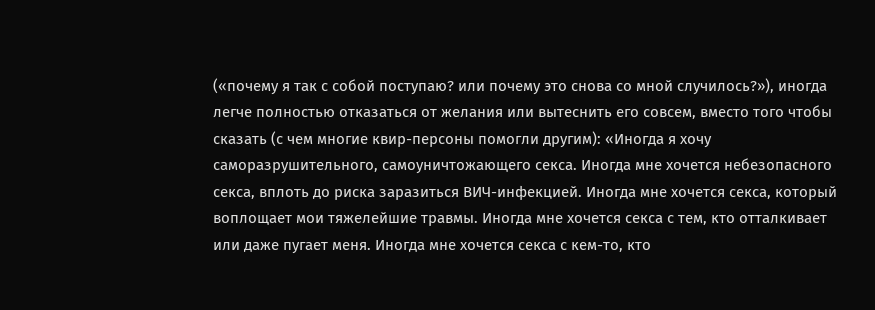(«почему я так с собой поступаю? или почему это снова со мной случилось?»), иногда легче полностью отказаться от желания или вытеснить его совсем, вместо того чтобы сказать (с чем многие квир-персоны помогли другим): «Иногда я хочу саморазрушительного, самоуничтожающего секса. Иногда мне хочется небезопасного секса, вплоть до риска заразиться ВИЧ-инфекцией. Иногда мне хочется секса, который воплощает мои тяжелейшие травмы. Иногда мне хочется секса с тем, кто отталкивает или даже пугает меня. Иногда мне хочется секса с кем-то, кто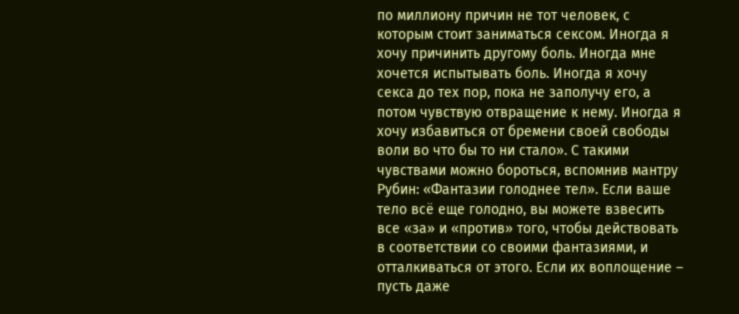по миллиону причин не тот человек, с которым стоит заниматься сексом. Иногда я хочу причинить другому боль. Иногда мне хочется испытывать боль. Иногда я хочу секса до тех пор, пока не заполучу его, а потом чувствую отвращение к нему. Иногда я хочу избавиться от бремени своей свободы воли во что бы то ни стало». С такими чувствами можно бороться, вспомнив мантру Рубин: «Фантазии голоднее тел». Если ваше тело всё еще голодно, вы можете взвесить все «за» и «против» того, чтобы действовать в соответствии со своими фантазиями, и отталкиваться от этого. Если их воплощение – пусть даже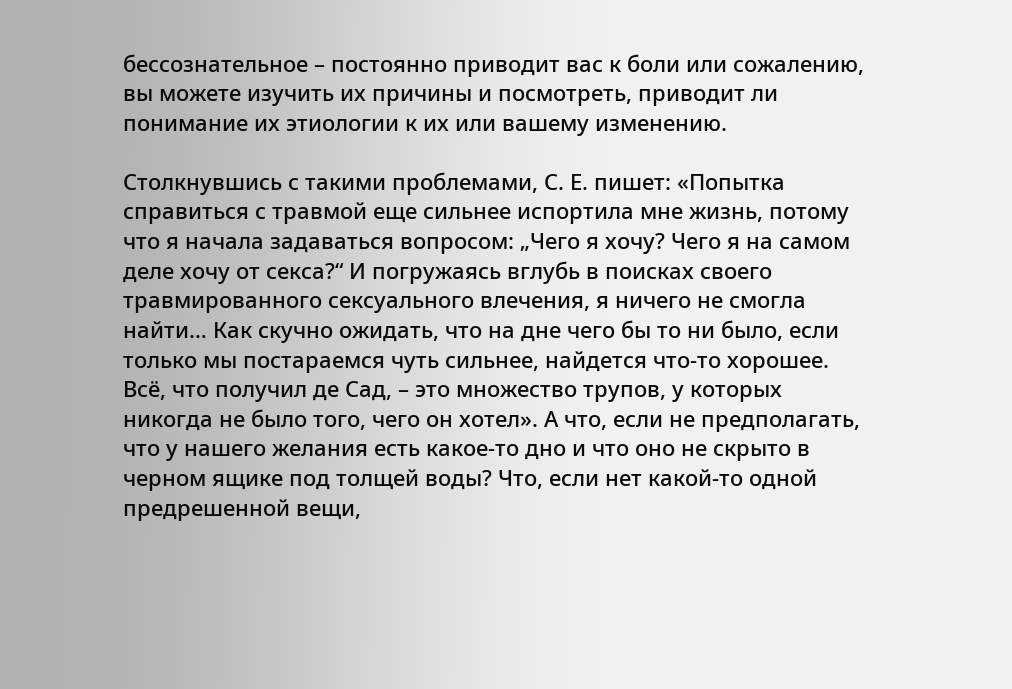бессознательное – постоянно приводит вас к боли или сожалению, вы можете изучить их причины и посмотреть, приводит ли понимание их этиологии к их или вашему изменению.

Столкнувшись с такими проблемами, С. Е. пишет: «Попытка справиться с травмой еще сильнее испортила мне жизнь, потому что я начала задаваться вопросом: „Чего я хочу? Чего я на самом деле хочу от секса?“ И погружаясь вглубь в поисках своего травмированного сексуального влечения, я ничего не смогла найти… Как скучно ожидать, что на дне чего бы то ни было, если только мы постараемся чуть сильнее, найдется что-то хорошее. Всё, что получил де Сад, – это множество трупов, у которых никогда не было того, чего он хотел». А что, если не предполагать, что у нашего желания есть какое-то дно и что оно не скрыто в черном ящике под толщей воды? Что, если нет какой-то одной предрешенной вещи,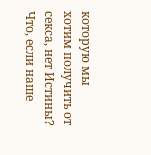которую мы хотим получить от секса, нет Истины? Что, если наше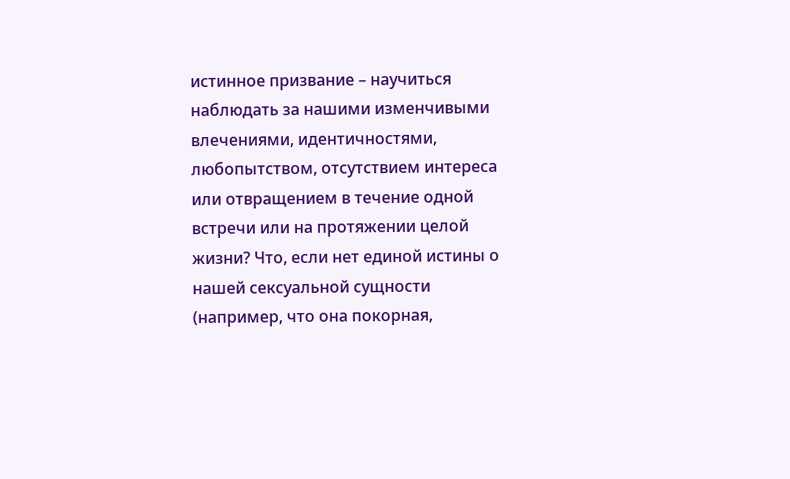истинное призвание – научиться наблюдать за нашими изменчивыми влечениями, идентичностями, любопытством, отсутствием интереса или отвращением в течение одной встречи или на протяжении целой жизни? Что, если нет единой истины о нашей сексуальной сущности (например, что она покорная,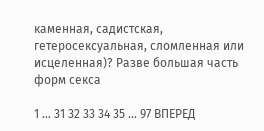каменная, садистская, гетеросексуальная, сломленная или исцеленная)? Разве большая часть форм секса

1 ... 31 32 33 34 35 ... 97 ВПЕРЕД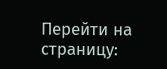Перейти на страницу: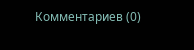Комментариев (0)